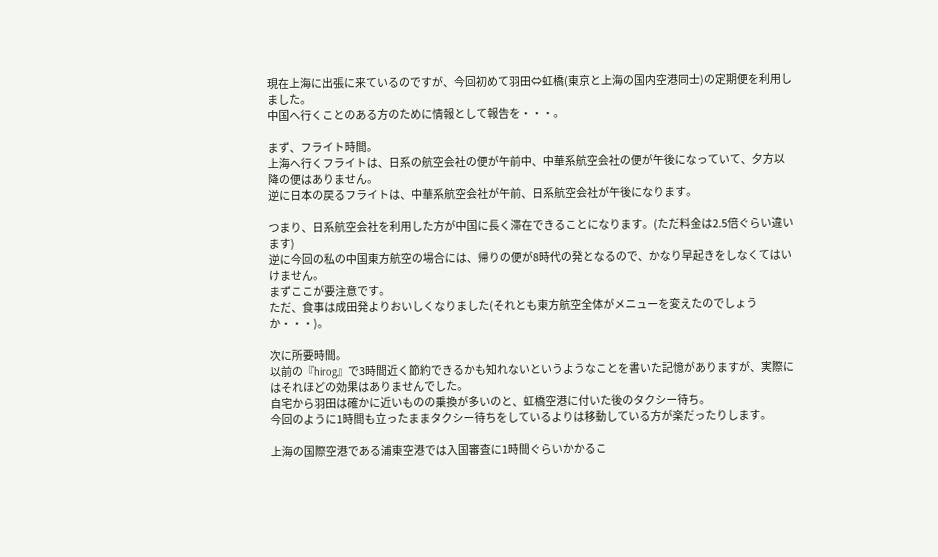現在上海に出張に来ているのですが、今回初めて羽田⇔虹橋(東京と上海の国内空港同士)の定期便を利用しました。
中国へ行くことのある方のために情報として報告を・・・。

まず、フライト時間。
上海へ行くフライトは、日系の航空会社の便が午前中、中華系航空会社の便が午後になっていて、夕方以降の便はありません。
逆に日本の戻るフライトは、中華系航空会社が午前、日系航空会社が午後になります。

つまり、日系航空会社を利用した方が中国に長く滞在できることになります。(ただ料金は2.5倍ぐらい違います)
逆に今回の私の中国東方航空の場合には、帰りの便が8時代の発となるので、かなり早起きをしなくてはいけません。
まずここが要注意です。
ただ、食事は成田発よりおいしくなりました(それとも東方航空全体がメニューを変えたのでしょうか・・・)。

次に所要時間。
以前の『hirog』で3時間近く節約できるかも知れないというようなことを書いた記憶がありますが、実際にはそれほどの効果はありませんでした。
自宅から羽田は確かに近いものの乗換が多いのと、虹橋空港に付いた後のタクシー待ち。
今回のように1時間も立ったままタクシー待ちをしているよりは移動している方が楽だったりします。

上海の国際空港である浦東空港では入国審査に1時間ぐらいかかるこ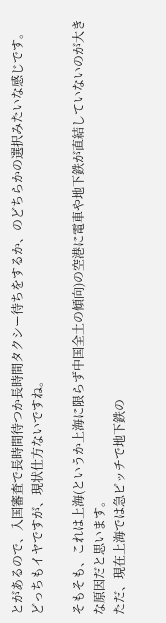とがあるので、入国審査で長時間待つか長時間タクシー待ちをするか、のどちらかの選択みたいな感じです。
どっちもイヤですが、現状仕方ないですね。

そもそも、これは上海(というか上海に限らず中国全土の傾向)の空港に電車や地下鉄が直結していないのが大きな原因だと思います。
ただ、現在上海では急ピッチで地下鉄の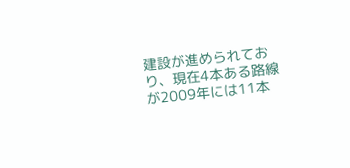建設が進められており、現在4本ある路線が2009年には11本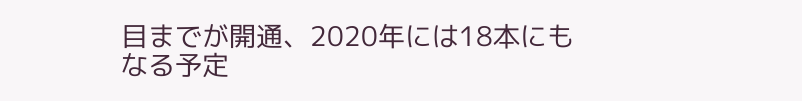目までが開通、2020年には18本にもなる予定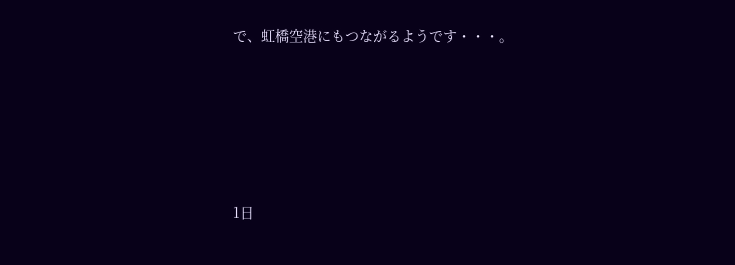で、虹橋空港にもつながるようです・・・。






1日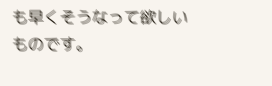も早くそうなって欲しいものです。